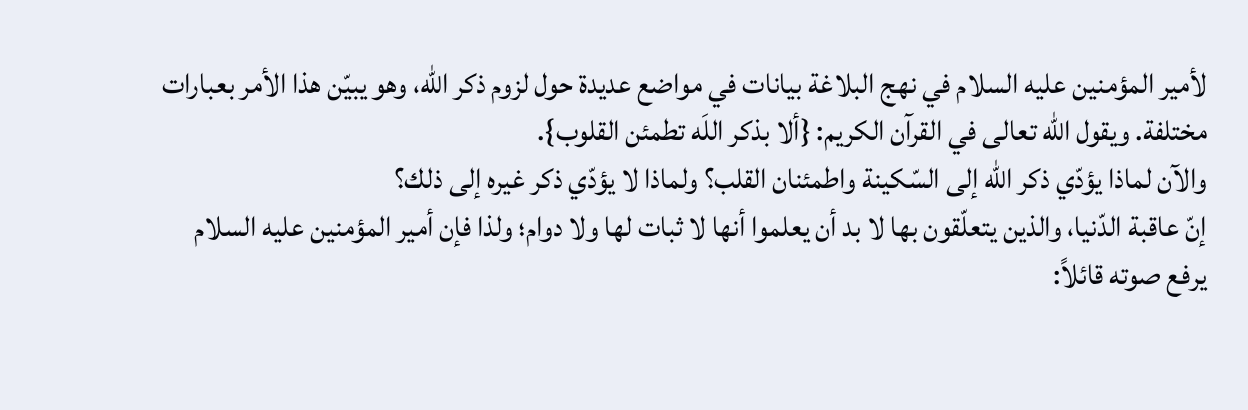لأمير المؤمنين عليه السلام في نهج البلاغة بيانات في مواضع عديدة حول لزوم ذكر الله، وهو يبيّن هذا الأمر بعبارات مختلفة. ويقول الله تعالى في القرآن الكريم: {ألا بذكر اللَه تطمئن القلوب}.
والآن لماذا يؤدّي ذكر الله إلى السّكينة واطمئنان القلب؟ ولماذا لا يؤدّي ذكر غيره إلى ذلك؟
إنّ عاقبة الدّنيا، والذين يتعلّقون بها لا بد أن يعلموا أنها لا ثبات لها ولا دوام؛ ولذا فإن أمير المؤمنين عليه السلام يرفع صوته قائلاً: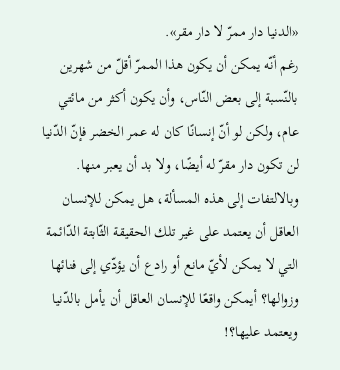«الدنيا دار ممرّ لا دار مقر».
رغم أنّه يمكن أن يكون هذا الممرّ أقلّ من شهرين بالنّسبة إلى بعض النّاس، وأن يكون أكثر من مائتي عام، ولكن لو أنّ إنسانًا كان له عمر الخضر فإنّ الدّنيا لن تكون دار مقرّ له أيضًا، ولا بد أن يعبر منها.
وبالالتفات إلى هذه المسألة، هل يمكن للإنسان العاقل أن يعتمد على غير تلك الحقيقة الثّابتة الدّائمة التي لا يمكن لأيّ مانع أو رادع أن يؤدّي إلى فنائها وزوالها؟ أيمكن واقعًا للإنسان العاقل أن يأمل بالدّنيا ويعتمد عليها؟!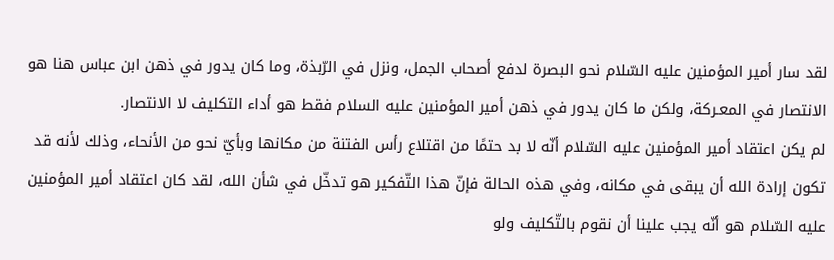لقد سار أمير المؤمنين عليه السّلام نحو البصرة لدفع أصحاب الجمل، ونزل في الرّبذة، وما كان يدور في ذهن ابن عباس هنا هو الانتصار في المعـركة، ولكن ما كان يدور في ذهن أمير المؤمنين عليه السلام فقط هو أداء التكليف لا الانتصار.
لم يكن اعتقاد أمير المؤمنين عليه السّلام أنّه لا بد حتمًا من اقتلاع رأس الفتنة من مكانها وبأيّ نحو من الأنحاء، وذلك لأنه قد تكون إرادة الله أن يبقى في مكانه، وفي هذه الحالة فإنّ هذا التّفكير هو تدخّل في شأن الله، لقد كان اعتقاد أمير المؤمنين عليه السّلام هو أنّه يجب علينا أن نقوم بالتّكليف ولو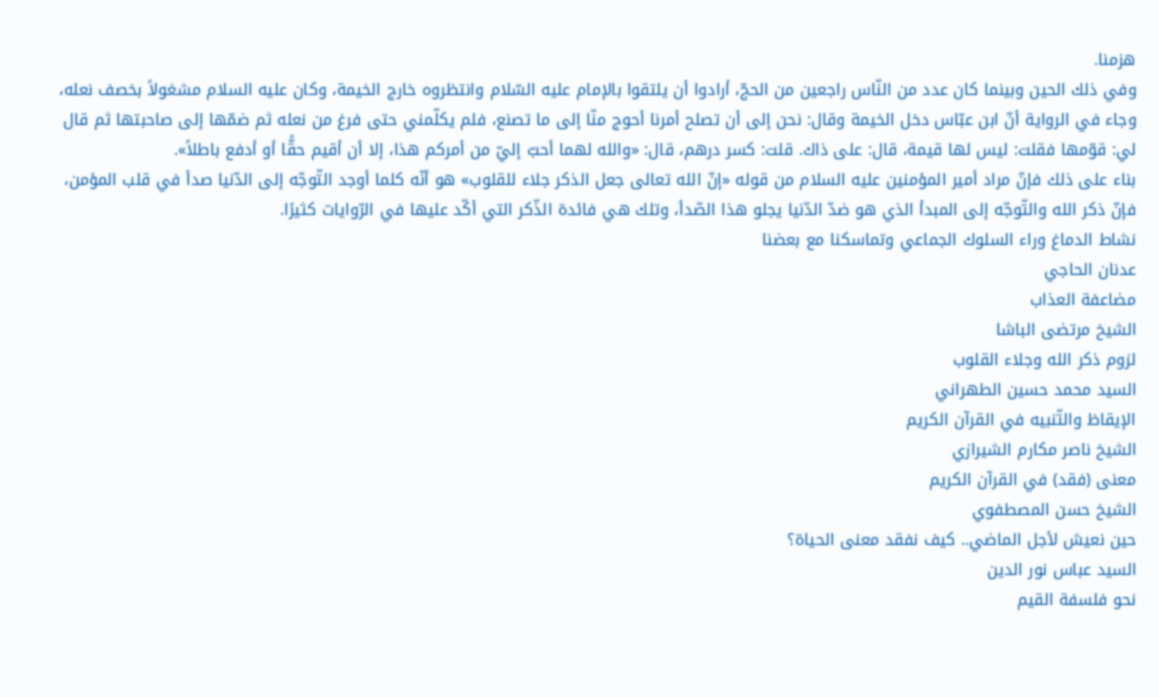هزمنا.
وفي ذلك الحين وبينما كان عدد من النّاس راجعين من الحجّ، أرادوا أن يلتقوا بالإمام عليه السّلام وانتظروه خارج الخيمة، وكان عليه السلام مشغولاً بخصف نعله، وجاء في الرواية أنّ ابن عبّاس دخل الخيمة وقال: نحن إلى أن تصلح أمرنا أحوج منّا إلى ما تصنع، فلم يكلّمني حتى فرغ من نعله ثم ضمّها إلى صاحبتها ثم قال لي: قوّمها فقلت: ليس لها قيمة، قال: على ذاك. قلت: كسر درهم، قال: «والله لهما أحبّ إليّ من أمركم هذا، إلا أن أقيم حقًّا أو أدفع باطلاً».
بناء على ذلك فإنّ مراد أمير المؤمنين عليه السلام من قوله «إنّ الله تعالى جعل الذكر جلاء للقلوب» هو أنّه كلما أوجد التّوجّه إلى الدّنيا صدأ في قلب المؤمن، فإنّ ذكر الله والتّوجّه إلى المبدأ الذي هو ضدّ الدّنيا يجلو هذا الصّدأ، وتلك هي فائدة الذّكر التي أكّد عليها في الرّوايات كثيرًا.
نشاط الدماغ وراء السلوك الجماعي وتماسكنا مع بعضنا
عدنان الحاجي
مضاعفة العذاب
الشيخ مرتضى الباشا
لزوم ذكر الله وجلاء القلوب
السيد محمد حسين الطهراني
الإيقاظ والتّنبيه في القرآن الكريم
الشيخ ناصر مكارم الشيرازي
معنى (فقد) في القرآن الكريم
الشيخ حسن المصطفوي
حين نعيش لأجل الماضي.. كيف نفقد معنى الحياة؟
السيد عباس نور الدين
نحو فلسفة القيم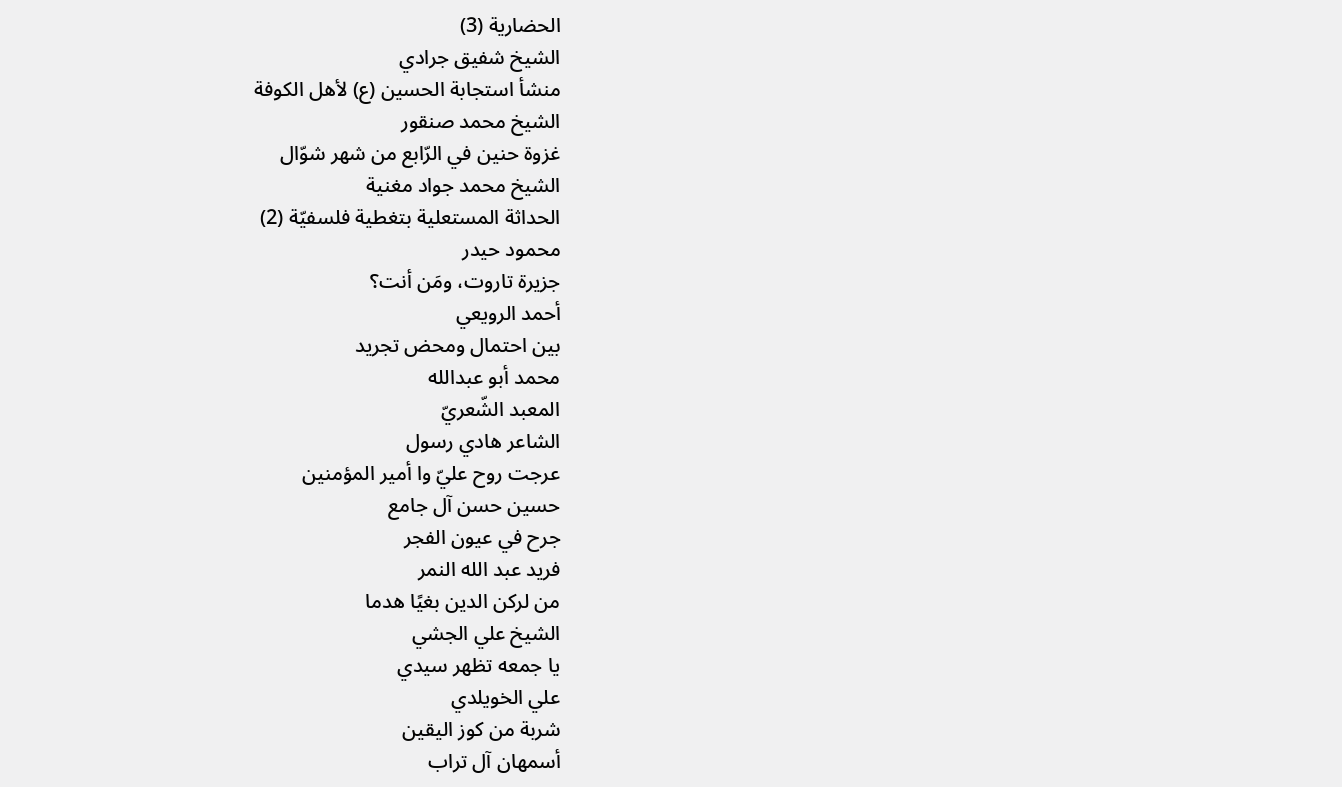الحضارية (3)
الشيخ شفيق جرادي
منشأ استجابة الحسين (ع) لأهل الكوفة
الشيخ محمد صنقور
غزوة حنين في الرّابع من شهر شوّال
الشيخ محمد جواد مغنية
الحداثة المستعلية بتغطية فلسفيّة (2)
محمود حيدر
جزيرة تاروت، ومَن أنت؟
أحمد الرويعي
بين احتمال ومحض تجريد
محمد أبو عبدالله
المعبد الشّعريّ
الشاعر هادي رسول
عرجت روح عليّ وا أمير المؤمنين
حسين حسن آل جامع
جرح في عيون الفجر
فريد عبد الله النمر
من لركن الدين بغيًا هدما
الشيخ علي الجشي
يا جمعه تظهر سيدي
علي الخويلدي
شربة من كوز اليقين
أسمهان آل تراب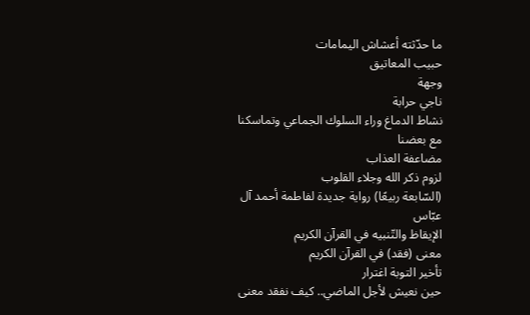ما حدّثته أعشاش اليمامات
حبيب المعاتيق
وجهة
ناجي حرابة
نشاط الدماغ وراء السلوك الجماعي وتماسكنا مع بعضنا
مضاعفة العذاب
لزوم ذكر الله وجلاء القلوب
(السّابعة ربيعًا) رواية جديدة لفاطمة أحمد آل عبّاس
الإيقاظ والتّنبيه في القرآن الكريم
معنى (فقد) في القرآن الكريم
تأخير التوبة اغترار
حين نعيش لأجل الماضي.. كيف نفقد معنى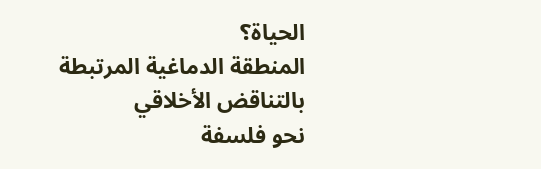الحياة؟
المنطقة الدماغية المرتبطة بالتناقض الأخلاقي
نحو فلسفة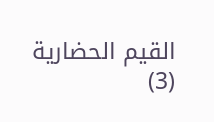القيم الحضارية (3)